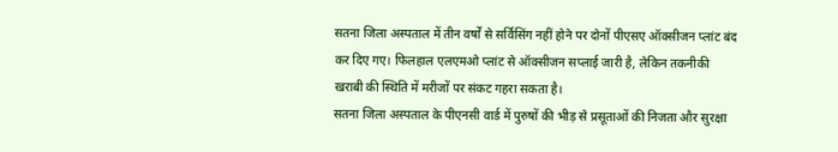सतना जिला अस्पताल में तीन वर्षों से सर्विसिंग नहीं होने पर दोनों पीएसए ऑक्सीजन प्लांट बंद कर दिए गए। फिलहाल एलएमओ प्लांट से ऑक्सीजन सप्लाई जारी है, लेकिन तकनीकी खराबी की स्थिति में मरीजों पर संकट गहरा सकता है।
सतना जिला अस्पताल के पीएनसी वार्ड में पुरुषों की भीड़ से प्रसूताओं की निजता और सुरक्षा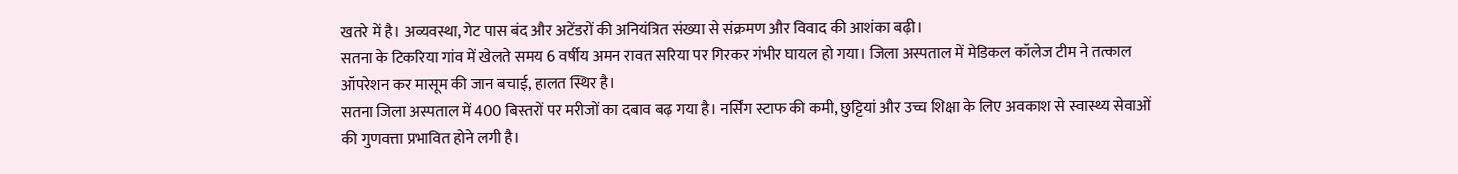खतरे में है। अव्यवस्था, गेट पास बंद और अटेंडरों की अनियंत्रित संख्या से संक्रमण और विवाद की आशंका बढ़ी।
सतना के टिकरिया गांव में खेलते समय 6 वर्षीय अमन रावत सरिया पर गिरकर गंभीर घायल हो गया। जिला अस्पताल में मेडिकल कॉलेज टीम ने तत्काल ऑपरेशन कर मासूम की जान बचाई, हालत स्थिर है।
सतना जिला अस्पताल में 400 बिस्तरों पर मरीजों का दबाव बढ़ गया है। नर्सिंग स्टाफ की कमी, छुट्टियां और उच्च शिक्षा के लिए अवकाश से स्वास्थ्य सेवाओं की गुणवत्ता प्रभावित होने लगी है।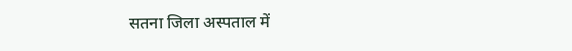सतना जिला अस्पताल में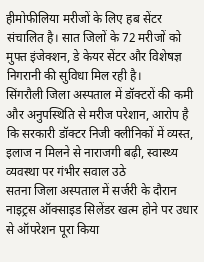हीमोफीलिया मरीजों के लिए हब सेंटर संचालित है। सात जिलों के 72 मरीजों को मुफ्त इंजेक्शन, डे केयर सेंटर और विशेषज्ञ निगरानी की सुविधा मिल रही है।
सिंगरौली जिला अस्पताल में डॉक्टरों की कमी और अनुपस्थिति से मरीज परेशान, आरोप है कि सरकारी डॉक्टर निजी क्लीनिकों में व्यस्त, इलाज न मिलने से नाराजगी बढ़ी, स्वास्थ्य व्यवस्था पर गंभीर सवाल उठे
सतना जिला अस्पताल में सर्जरी के दौरान नाइट्रस ऑक्साइड सिलेंडर खत्म होने पर उधार से ऑपरेशन पूरा किया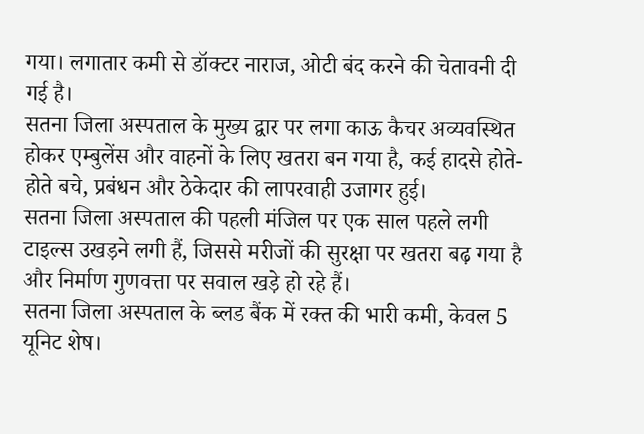गया। लगातार कमी से डॉक्टर नाराज, ओटी बंद करने की चेतावनी दी गई है।
सतना जिला अस्पताल के मुख्य द्वार पर लगा काऊ कैचर अव्यवस्थित होकर एम्बुलेंस और वाहनों के लिए खतरा बन गया है, कई हादसे होते-होते बचे, प्रबंधन और ठेकेदार की लापरवाही उजागर हुई।
सतना जिला अस्पताल की पहली मंजिल पर एक साल पहले लगी टाइल्स उखड़ने लगी हैं, जिससे मरीजों की सुरक्षा पर खतरा बढ़ गया है और निर्माण गुणवत्ता पर सवाल खड़े हो रहे हैं।
सतना जिला अस्पताल के ब्लड बैंक में रक्त की भारी कमी, केवल 5 यूनिट शेष।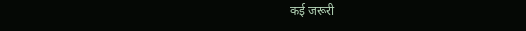कई जरूरी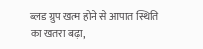ब्लड ग्रुप खत्म होने से आपात स्थिति का खतरा बढ़ा,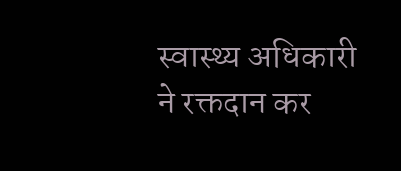स्वास्थ्य अधिकारी ने रक्तदान कर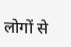लोगों से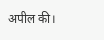अपील की।